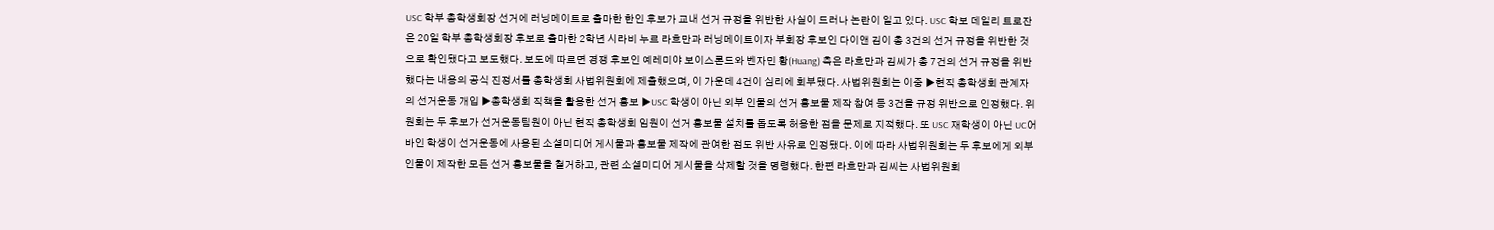USC 학부 총학생회장 선거에 러닝메이트로 출마한 한인 후보가 교내 선거 규정을 위반한 사실이 드러나 논란이 일고 있다. USC 학보 데일리 트로잔은 20일 학부 총학생회장 후보로 출마한 2학년 시라비 누르 라흐만과 러닝메이트이자 부회장 후보인 다이앤 김이 총 3건의 선거 규정을 위반한 것으로 확인됐다고 보도했다. 보도에 따르면 경쟁 후보인 예레미야 보이스론드와 벤자민 황(Huang) 측은 라흐만과 김씨가 총 7건의 선거 규정을 위반했다는 내용의 공식 진정서를 총학생회 사법위원회에 제출했으며, 이 가운데 4건이 심리에 회부됐다. 사법위원회는 이중 ▶현직 총학생회 관계자의 선거운동 개입 ▶총학생회 직책을 활용한 선거 홍보 ▶USC 학생이 아닌 외부 인물의 선거 홍보물 제작 참여 등 3건을 규정 위반으로 인정했다. 위원회는 두 후보가 선거운동팀원이 아닌 현직 총학생회 임원이 선거 홍보물 설치를 돕도록 허용한 점을 문제로 지적했다. 또 USC 재학생이 아닌 UC어바인 학생이 선거운동에 사용된 소셜미디어 게시물과 홍보물 제작에 관여한 점도 위반 사유로 인정됐다. 이에 따라 사법위원회는 두 후보에게 외부 인물이 제작한 모든 선거 홍보물을 철거하고, 관련 소셜미디어 게시물을 삭제할 것을 명령했다. 한편 라흐만과 김씨는 사법위원회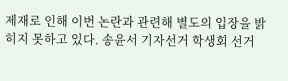제재로 인해 이번 논란과 관련해 별도의 입장을 밝히지 못하고 있다. 송윤서 기자선거 학생회 선거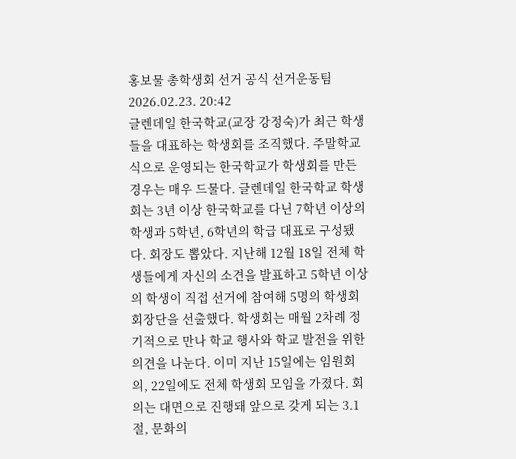홍보물 총학생회 선거 공식 선거운동팀
2026.02.23. 20:42
글렌데일 한국학교(교장 강정숙)가 최근 학생들을 대표하는 학생회를 조직했다. 주말학교식으로 운영되는 한국학교가 학생회를 만든 경우는 매우 드물다. 글렌데일 한국학교 학생회는 3년 이상 한국학교를 다닌 7학년 이상의 학생과 5학년, 6학년의 학급 대표로 구성됐다. 회장도 뽑았다. 지난해 12월 18일 전체 학생들에게 자신의 소견을 발표하고 5학년 이상의 학생이 직접 선거에 참여해 5명의 학생회 회장단을 선출했다. 학생회는 매월 2차례 정기적으로 만나 학교 행사와 학교 발전을 위한 의견을 나눈다. 이미 지난 15일에는 임원회의, 22일에도 전체 학생회 모임을 가졌다. 회의는 대면으로 진행돼 앞으로 갖게 되는 3.1절, 문화의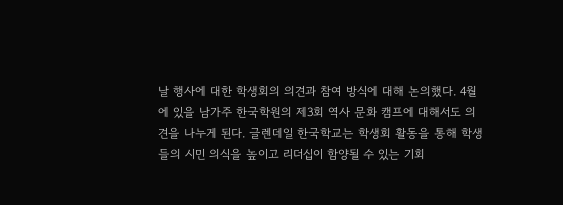날 행사에 대한 학생회의 의견과 참여 방식에 대해 논의했다. 4월에 있을 남가주 한국학원의 제3회 역사 문화 캠프에 대해서도 의견을 나누게 된다. 글렌데일 한국학교는 학생회 활동을 통해 학생들의 시민 의식을 높이고 리더십이 함양될 수 있는 기회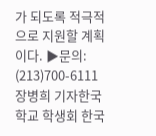가 되도록 적극적으로 지원할 계획이다. ▶문의: (213)700-6111 장병희 기자한국학교 학생회 한국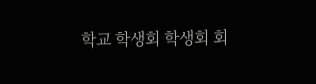학교 학생회 학생회 회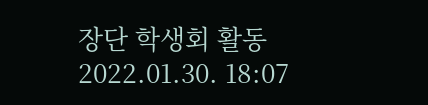장단 학생회 활동
2022.01.30. 18:07